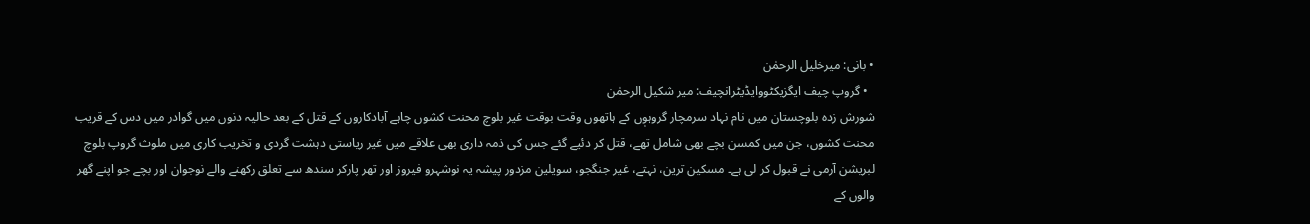• بانی: میرخلیل الرحمٰن
  • گروپ چیف ایگزیکٹووایڈیٹرانچیف: میر شکیل الرحمٰن
شورش زدہ بلوچستان میں نام نہاد سرمچار گروہوٖں کے ہاتھوں وقت بوقت غیر بلوچ محنت کشوں چاہے آبادکاروں کے قتل کے بعد حالیہ دنوں میں گوادر میں دس کے قریب محنت کشوں، جن میں کمسن بچے بھی شامل تھے، قتل کر دئیے گئے جس کی ذمہ داری بھی علاقے میں غیر ریاستی دہشت گردی و تخریب کاری میں ملوث گروپ بلوچ لبریشن آرمی نے قبول کر لی ہے۔ مسکین ترین، نہتے، غیر جنگجو، سویلین مزدور پیشہ یہ نوشہرو فیروز اور تھر پارکر سندھ سے تعلق رکھنے والے نوجوان اور بچے جو اپنے گھر والوں کے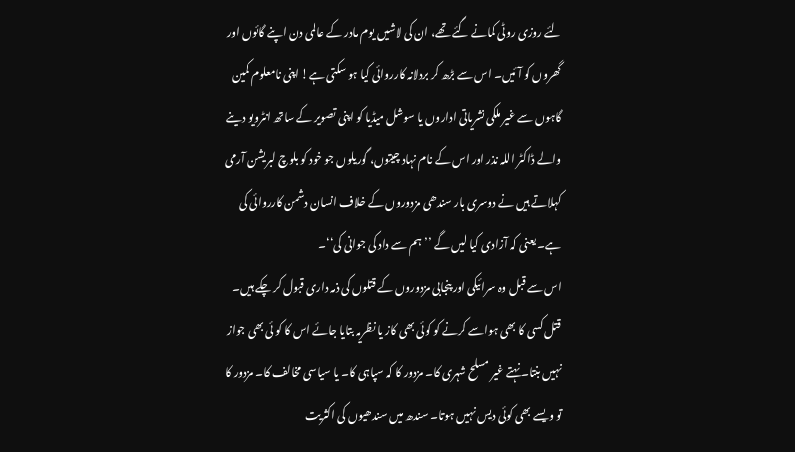لئے روزی روٹی کمانے گئے تھے، ان کی لاشیں یوم مادر کے عالمی دن اپنے گائوں اور گھروں کو آئیں۔ اس سے بڑھ کر بردلانہ کارروائی کیا ہو سکتی ہے! اپنی نامعلوم کمین گاہوں سے غیر ملکی نشریاتی اداروں یا سوشل میڈیا کو اپنی تصویر کے ساتھ انٹرویو دینے والے ڈاکٹر اللہ نذر اور اس کے نام نہاد چیتوں، گوریلوں جو خود کو بلوچ لبریشن آرمی کہلاتے ہیں نے دوسری بار سندھی مزدوروں کے خلاف انسان دشمن کارروائی کی ہے۔ یعنی کہ آزادی کیا لیں گے ’’ہم سے داد کی جوانی کی‘‘۔
اس سے قبل وہ سرائیکی اور پنجابی مزدوروں کے قتلوں کی ذمہ داری قبول کر چکے ہیں۔ قتل کسی کا بھی ہواسے کرنے کو کوئی بھی کاز یا نظریہ بتایا جائے اس کا کو ئی بھی جواز نہیں بنتا۔ نہتے غیر مسلح شہری کا۔ مزدور کا کہ سپاہی کا۔ یا سیاسی مخالف کا۔ مزدور کا تو ویسے بھی کوئی دیس نہیں ہوتا۔ سندھ میں سندھیوں کی اکثریت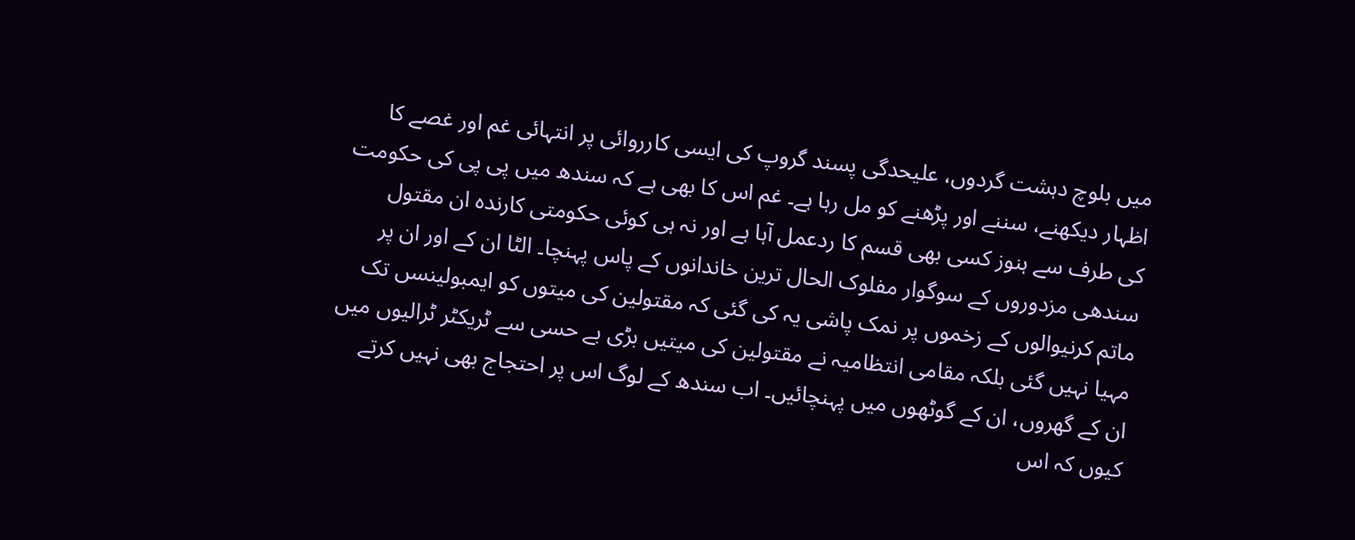میں بلوچ دہشت گردوں، علیحدگی پسند گروپ کی ایسی کارروائی پر انتہائی غم اور غصے کا اظہار دیکھنے، سننے اور پڑھنے کو مل رہا ہے۔ غم اس کا بھی ہے کہ سندھ میں پی پی کی حکومت کی طرف سے ہنوز کسی بھی قسم کا ردعمل آہا ہے اور نہ ہی کوئی حکومتی کارندہ ان مقتول سندھی مزدوروں کے سوگوار مفلوک الحال ترین خاندانوں کے پاس پہنچا۔ الٹا ان کے اور ان پر ماتم کرنیوالوں کے زخموں پر نمک پاشی یہ کی گئی کہ مقتولین کی میتوں کو ایمبولینسں تک مہیا نہیں گئی بلکہ مقامی انتظامیہ نے مقتولین کی میتیں بڑی بے حسی سے ٹریکٹر ٹرالیوں میں ان کے گھروں، ان کے گوٹھوں میں پہنچائیں۔ اب سندھ کے لوگ اس پر احتجاج بھی نہیں کرتے کیوں کہ اس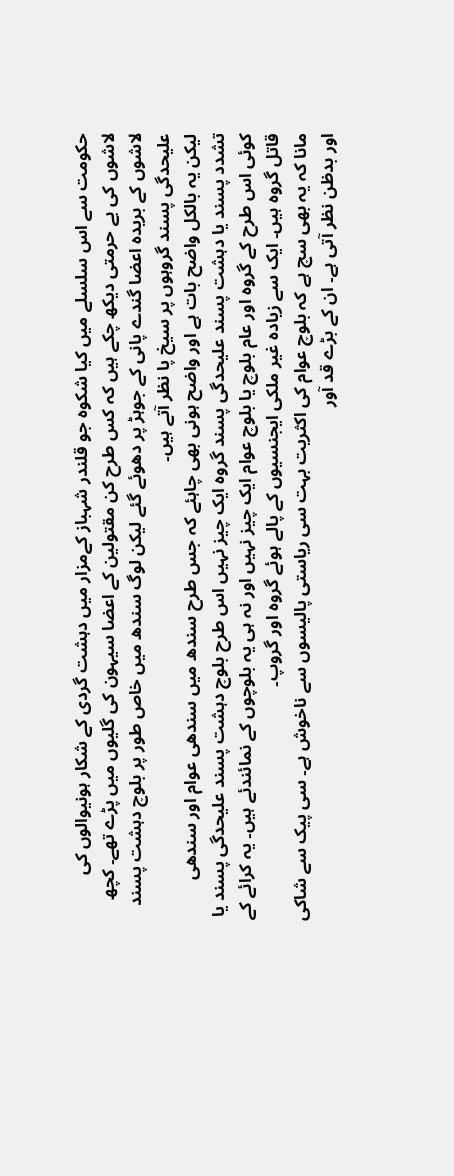حکومت سے اس سلسلے میں کیا شکوہ جو قلندر شہباز کےمزار میں دہشت گردی کے شکار ہونیوالوں کی لاشوں کی بے حرمتی دیکھ چکے ہیں کہ کس طرح کن مقتولین کے اعضا سیہون کی گلیوں میں پڑے تھے۔ کچھ لاشوں کے بریدہ اعضا گندے پانی کے جوہڑ پر دھوئے گئے لیکن لوگ سندھ میں خاص طور پر بلوچ دہشت پسند علیحدگی پسند گروہوں پر سیخ پا نظر آتے ہیں۔
لیکن یہ بالکل واضح بات ہے اور واضح ہونی بھی چاہئے کہ جس طرح سندھ میں سندھی عوام اور سندھی تشدد پسند یا دہشت پسند علیحدگی پسند گروہ ایک چیز نہیں اس طرح بلوچ دہشت پسند علیحدگی پسند یا کوئی اس طرح کے گروہ اور عام بلوچ یا بلوچ عوام ایک چیز نہیں اور نہ ہی یہ بلوچوں کے نمائندئے ہیں۔ یہ کرائے کے قاتل گروہ ہیں۔ ایک سے زیادہ غیر ملکی ایجنسیوں کے پالے ہوئے گروہ اور گروپ۔
مانا کہ یہ بھی سچ ہے کہ بلوچ عوام کی اکثریت بہت سی ریاستی پالیسوں سے ناخوش ہے۔ سی پیک سے شاکی اور بدظن نظر آتی ہے۔ ان کے بڑے قد آور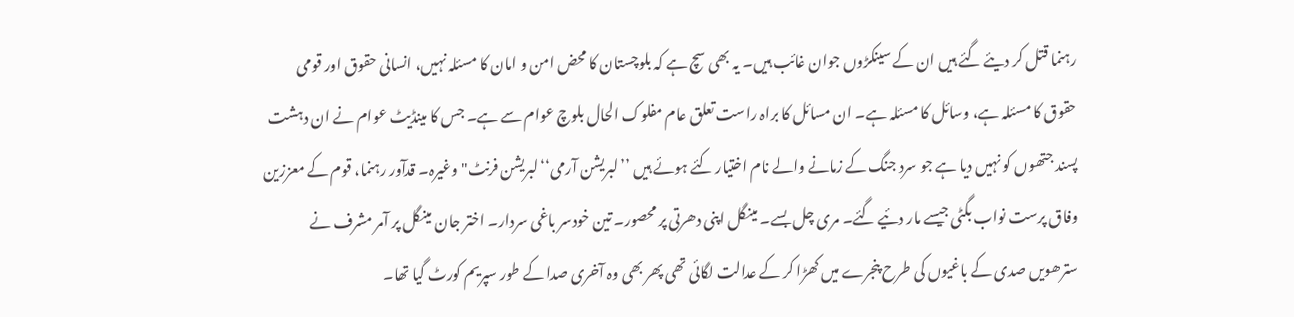رہنما قتل کر دیئے گئے ہیں ان کے سینکڑوں جوان غائب ہیں۔ یہ بھی سچ ہے کہ بلوچستان کا محض امن و امان کا مسئلہ نہیں، انسانی حقوق اور قومی حقوق کا مسئلہ ہے، وسائل کا مسئلہ ہے۔ ان مسائل کا براہ راست تعلق عام مفلوک الحال بلوچ عوام سے ہے۔ جس کا مینڈیٹ عوام نے ان دہشت پسند جتھوں کو نہیں دیا ہے جو سرد جنگ کے زمانے والے نام اختیار کئے ہوئے ہیں ’’لبریشن آرمی‘‘لبریشن فرنٹ" وغیرہ۔ قدآور رہنما، قوم کے معززین وفاق پرست نواب بگٹی جیسے مار دئیے گئے۔ مری چل بسے۔ مینگل اپنی دھرتی پر محصور۔ تین خودسر باغی سردار۔ اختر جان مینگل پر آمر مشرف نے سترھویں صدی کے باغیوں کی طرح پنجرے میں کھڑا کر کے عدالت لگائی تھی پھر بھی وہ آخری صدا کے طور سپریم کورٹ گیا تھا۔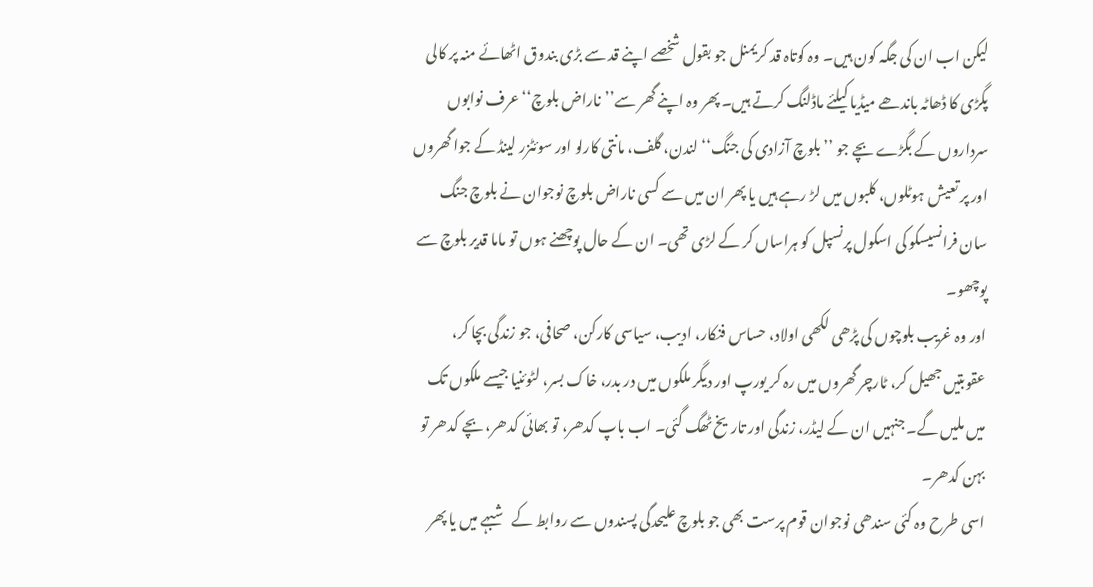لیکن اب ان کی جگہ کون ہیں۔ وہ کوتاہ قد کریمنل جو بقول شخصے اپنے قد سے بڑی بندوق اٹھائے منہ پر کالی پگڑی کا ڈھاٹہ باندھے میڈیا کیلئے ماڈلنگ کرتے ہیں۔ پھر وہ اپنے گھر سے’’ناراض بلوچ‘‘ عرف نوابوں سرداروں کے بگڑے بچے جو ’’بلوچ آزادی کی جنگ‘‘ لندن، گلف، مانتی کارلو اور سوئٹزر لینڈ کے جوا گھروں اور پر تعیش ہوٹلوں، کلبوں میں لڑ رہے ہیں یا پھر ان میں سے کسی ناراض بلوچ نوجوان نے بلوچ جنگ سان فرانسیسکو کی اسکول پرنسپل کو ہراساں کر کے لڑی تھی۔ ان کے حال پوچھنے ہوں تو ماما قدیر بلوچ سے پوچھو۔
اور وہ غریب بلوچوں کی پڑھی لکھی اولاد، حساس فنکار، ادیب، سیاسی کارکن، صحافی، جو زندگی بچا کر، عقوبتیں جھیل کر، ٹارچر گھروں میں رہ کر یورپ اور دیگر ملکوں میں در بدر، خاک بسر، لٹوئنیا جیسے ملکوں تک میں ملیں گے۔ جنہیں ان کے لیڈر، زندگی اور تاریخ ٹھگ گئی۔ اب باپ کدھر، تو بھائی کدھر، بچے کدھر تو بہن کدھر۔
اسی طرح وہ کئی سندھی نوجوان قوم پرست بھی جو بلوچ علیحدگی پسندوں سے روابط کے شبہے میں یا پھر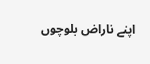اپنے ناراض بلوچوں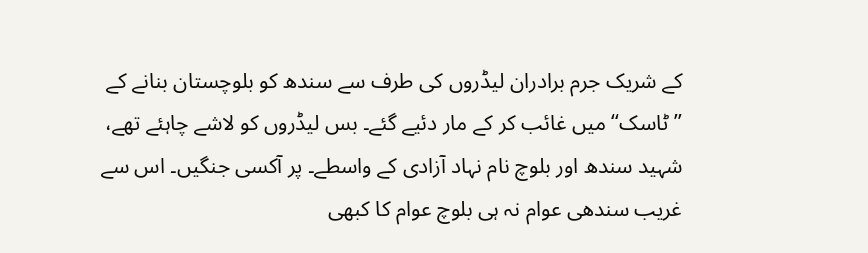کے شریک جرم برادران لیڈروں کی طرف سے سندھ کو بلوچستان بنانے کے ’’ٹاسک‘‘ میں غائب کر کے مار دئیے گئے۔ بس لیڈروں کو لاشے چاہئے تھے، شہید سندھ اور بلوچ نام نہاد آزادی کے واسطے۔ پر آکسی جنگیں۔ اس سے غریب سندھی عوام نہ ہی بلوچ عوام کا کبھی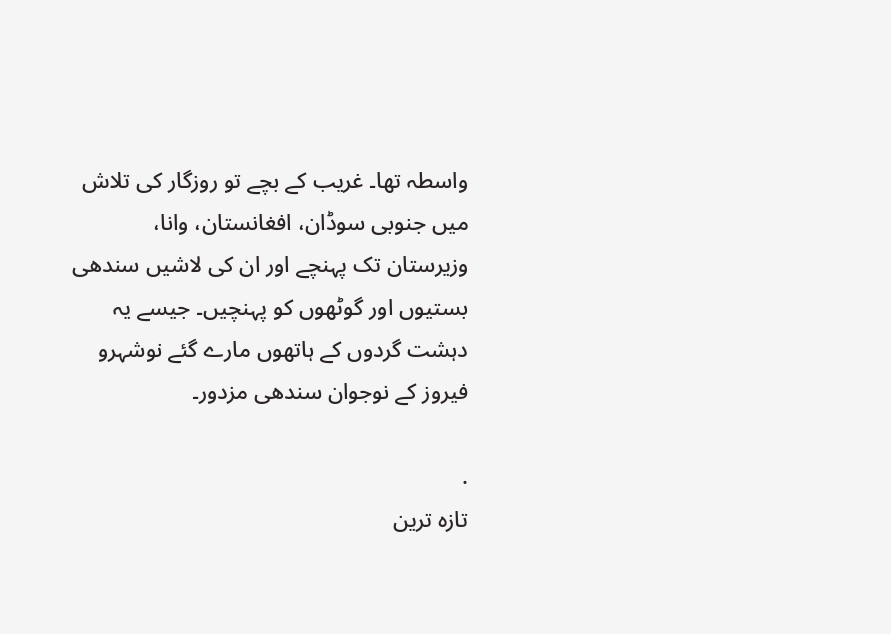واسطہ تھا۔ غریب کے بچے تو روزگار کی تلاش میں جنوبی سوڈان، افغانستان، وانا، وزیرستان تک پہنچے اور ان کی لاشیں سندھی بستیوں اور گوٹھوں کو پہنچیں۔ جیسے یہ دہشت گردوں کے ہاتھوں مارے گئے نوشہرو فیروز کے نوجوان سندھی مزدور۔

.
تازہ ترین